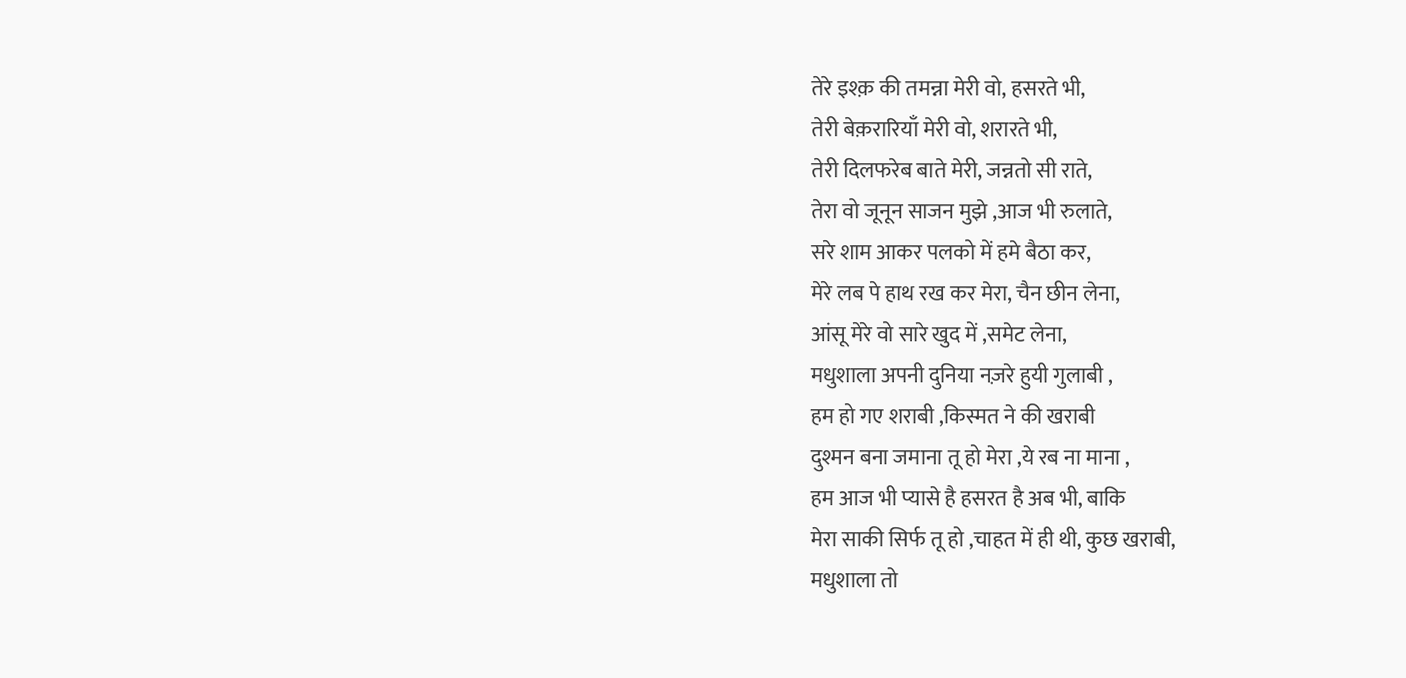तेरे इश्क़ की तमन्ना मेरी वो, हसरते भी,
तेरी बेक़रारियाँ मेरी वो, शरारते भी,
तेरी दिलफरेब बाते मेरी, जन्नतो सी राते,
तेरा वो जूनून साजन मुझे ,आज भी रुलाते,
सरे शाम आकर पलको में हमे बैठा कर,
मेरे लब पे हाथ रख कर मेरा, चैन छीन लेना,
आंसू मेरे वो सारे खुद में ,समेट लेना,
मधुशाला अपनी दुनिया नज़रे हुयी गुलाबी ,
हम हो गए शराबी ,किस्मत ने की खराबी
दुश्मन बना जमाना तू हो मेरा ,ये रब ना माना ,
हम आज भी प्यासे है हसरत है अब भी, बाकि
मेरा साकी सिर्फ तू हो ,चाहत में ही थी, कुछ खराबी,
मधुशाला तो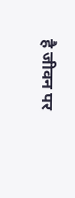है जीवन पर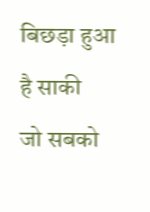बिछड़ा हुआ है साकी
जो सबको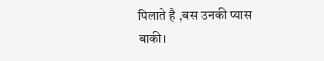पिलाते है ,बस उनकी प्यास बाकी।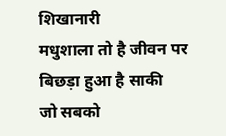शिखानारी
मधुशाला तो है जीवन पर बिछड़ा हुआ है साकी
जो सबको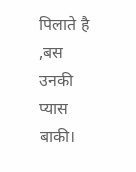पिलाते है ,बस उनकी प्यास बाकी।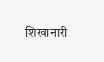शिखानारी